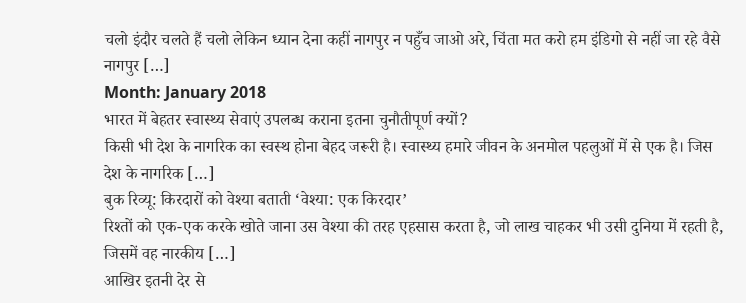चलो इंदौर चलते हैं चलो लेकिन ध्यान देना कहीं नागपुर न पहुँच जाओ अरे, चिंता मत करो हम इंडिगो से नहीं जा रहे वैसे नागपुर […]
Month: January 2018
भारत में बेहतर स्वास्थ्य सेवाएं उपलब्ध कराना इतना चुनौतीपूर्ण क्यों?
किसी भी देश के नागरिक का स्वस्थ होना बेहद जरूरी है। स्वास्थ्य हमारे जीवन के अनमोल पहलुओं में से एक है। जिस देश के नागरिक […]
बुक रिव्यू: किरदारों को वेश्या बताती ‘वेश्या: एक किरदार’
रिश्तों को एक-एक करके खोते जाना उस वेश्या की तरह एहसास करता है, जो लाख चाहकर भी उसी दुनिया में रहती है, जिसमें वह नारकीय […]
आखिर इतनी देर से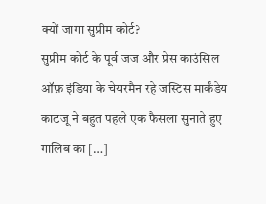क्यों जागा सुप्रीम कोर्ट?
सुप्रीम कोर्ट के पूर्व जज और प्रेस काउंसिल ऑफ़ इंडिया के चेयरमैन रहे जस्टिस मार्कंडेय काटजू ने बहुत पहले एक फैसला सुनाते हुए गालिब का […]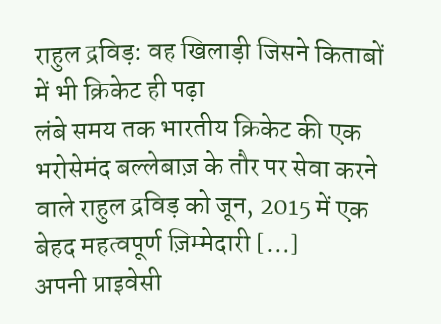राहुल द्रविड़: वह खिलाड़ी जिसने किताबों में भी क्रिकेट ही पढ़ा
लंबे समय तक भारतीय क्रिकेट की एक भरोसेमंद बल्लेबाज़ के तौर पर सेवा करने वाले राहुल द्रविड़ को जून, 2015 में एक बेहद महत्वपूर्ण ज़िम्मेदारी […]
अपनी प्राइवेसी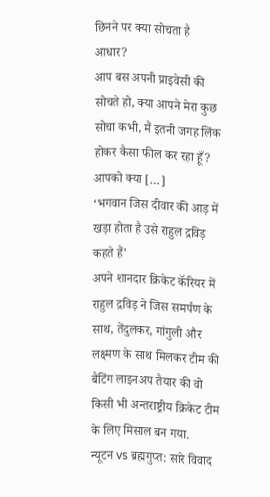छिनने पर क्या सोचता है आधार?
आप बस अपनी प्राइवेसी की सोचते हो, क्या आपने मेरा कुछ सोचा कभी, मैं इतनी जगह लिंक होकर कैसा फील कर रहा हूँ? आपको क्या […]
‘भगवान जिस दीवार की आड़ में खड़ा होता है उसे राहुल द्रविड़ कहते हैं’
अपने शानदार क्रिकेट कॅरियर में राहुल द्रविड़ ने जिस समर्पण के साथ, तेंदुलकर, गांगुली और लक्ष्मण के साथ मिलकर टीम की बैटिंग लाइनअप तैयार की वो किसी भी अन्तराष्ट्रीय क्रिकेट टीम के लिए मिसाल बन गया.
न्यूटन vs ब्रह्मगुप्त: सारे विवाद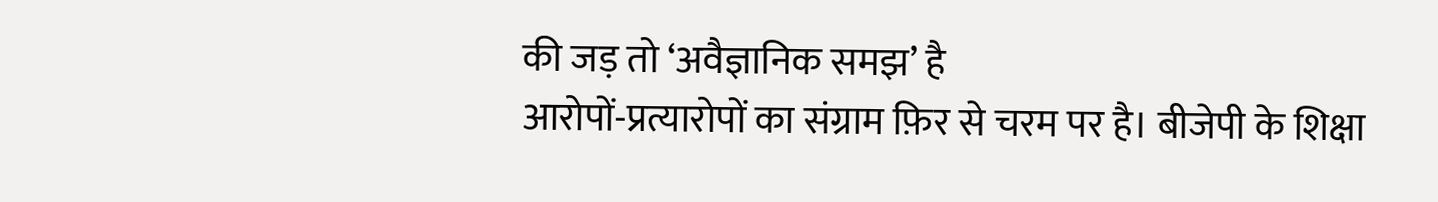की जड़ तो ‘अवैज्ञानिक समझ’ है
आरोपों-प्रत्यारोपों का संग्राम फ़िर से चरम पर है। बीजेपी के शिक्षा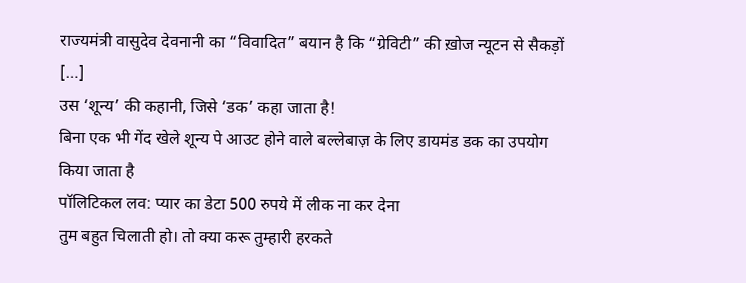राज्यमंत्री वासुदेव देवनानी का “विवादित” बयान है कि “ग्रेविटी” की ख़ोज न्यूटन से सैकड़ों […]
उस ‘शून्य’ की कहानी, जिसे ‘डक’ कहा जाता है!
बिना एक भी गेंद खेले शून्य पे आउट होने वाले बल्लेबाज़ के लिए डायमंड डक का उपयोग किया जाता है
पॉलिटिकल लव: प्यार का डेटा 500 रुपये में लीक ना कर देना
तुम बहुत चिलाती हो। तो क्या करू तुम्हारी हरकते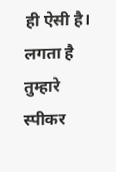ही ऐसी है। लगता है तुम्हारे स्पीकर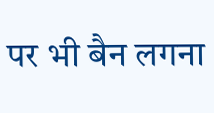पर भी बैन लगना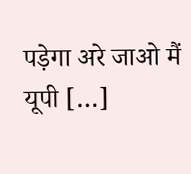पड़ेगा अरे जाओ मैं यूपी […]